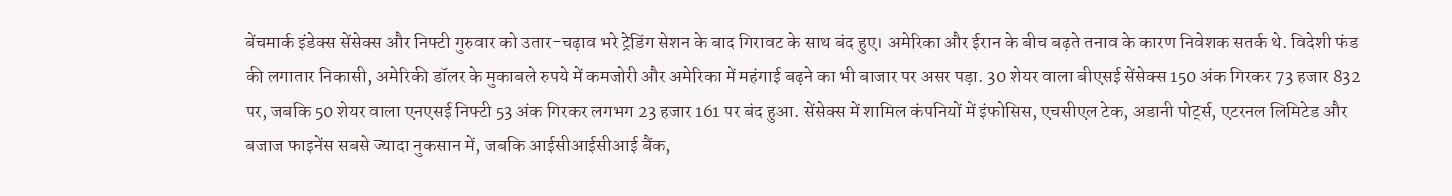बेंचमार्क इंडेक्स सेंसेक्स और निफ्टी गुरुवार को उतार-चढ़ाव भरे ट्रेडिंग सेशन के बाद गिरावट के साथ बंद हुए। अमेरिका और ईरान के बीच बढ़ते तनाव के कारण निवेशक सतर्क थे. विदेशी फंड की लगातार निकासी, अमेरिकी डॉलर के मुकाबले रुपये में कमजोरी और अमेरिका में महंगाई बढ़ने का भी बाजार पर असर पड़ा. 30 शेयर वाला बीएसई सेंसेक्स 150 अंक गिरकर 73 हजार 832 पर, जबकि 50 शेयर वाला एनएसई निफ्टी 53 अंक गिरकर लगभग 23 हजार 161 पर बंद हुआ. सेंसेक्स में शामिल कंपनियों में इंफोसिस, एचसीएल टेक, अडानी पोर्ट्स, एटरनल लिमिटेड और बजाज फाइनेंस सबसे ज्यादा नुकसान में, जबकि आईसीआईसीआई बैंक,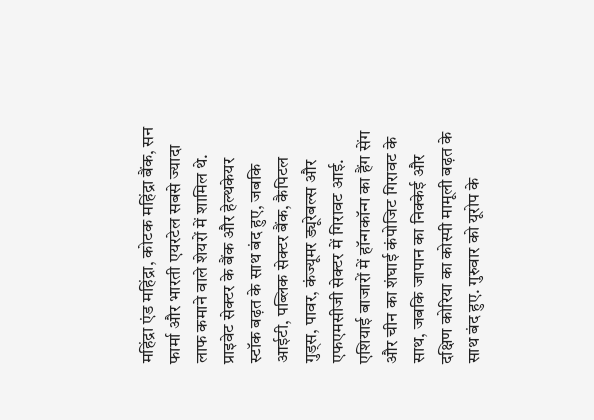महिंद्रा एंड महिंद्रा, कोटक महिंद्रा बैंक, सन फार्मा और भारती एयरटेल सबसे ज्यादा लाफ कमाने वाले शेयरों में शामिल थे.
प्राइवेट सेक्टर के बैंक और हेल्थकेयर स्टॉक बढ़त के साथ बंद हुए, जबकि आईटी, पब्लिक सेक्टर बैंक, कैपिटल गुड्स, पावर, कंज्यूमर ड्यूरेबल्स और एफएमसीजी सेक्टर में गिरावट आई. एशियाई बाजारों में हॉन्गकॉन्ग का हैंग सेंग और चीन का शंघाई कंपोजिट गिरावट के साथ, जबकि जापान का निक्केई और दक्षिण कोरिया का कोस्पी मामूली बढ़त के साथ बंद हुए. गुरुवार को यूरोप के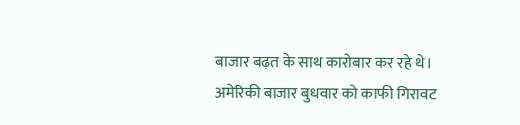बाजार बढ़त के साथ कारोबार कर रहे थे। अमेरिकी बाजार बुधवार को काफी गिरावट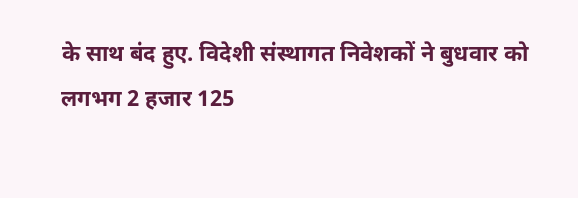के साथ बंद हुए. विदेशी संस्थागत निवेशकों ने बुधवार को लगभग 2 हजार 125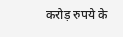करोड़ रुपये के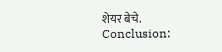शेयर बेचे.
Conclusion: